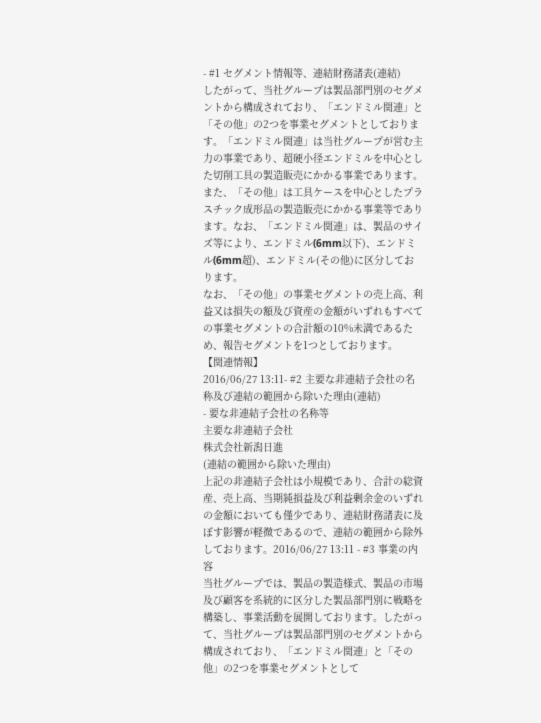- #1 セグメント情報等、連結財務諸表(連結)
したがって、当社グループは製品部門別のセグメントから構成されており、「エンドミル関連」と「その他」の2つを事業セグメントとしております。「エンドミル関連」は当社グループが営む主力の事業であり、超硬小径エンドミルを中心とした切削工具の製造販売にかかる事業であります。また、「その他」は工具ケースを中心としたプラスチック成形品の製造販売にかかる事業等であります。なお、「エンドミル関連」は、製品のサイズ等により、エンドミル(6mm以下)、エンドミル(6mm超)、エンドミル(その他)に区分しております。
なお、「その他」の事業セグメントの売上高、利益又は損失の額及び資産の金額がいずれもすべての事業セグメントの合計額の10%未満であるため、報告セグメントを1つとしております。
【関連情報】
2016/06/27 13:11- #2 主要な非連結子会社の名称及び連結の範囲から除いた理由(連結)
- 要な非連結子会社の名称等
主要な非連結子会社
株式会社新潟日進
(連結の範囲から除いた理由)
上記の非連結子会社は小規模であり、合計の総資産、売上高、当期純損益及び利益剰余金のいずれの金額においても僅少であり、連結財務諸表に及ぼす影響が軽微であるので、連結の範囲から除外しております。2016/06/27 13:11 - #3 事業の内容
当社グループでは、製品の製造様式、製品の市場及び顧客を系統的に区分した製品部門別に戦略を構築し、事業活動を展開しております。したがって、当社グループは製品部門別のセグメントから構成されており、「エンドミル関連」と「その他」の2つを事業セグメントとして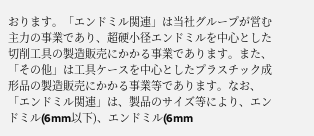おります。「エンドミル関連」は当社グループが営む主力の事業であり、超硬小径エンドミルを中心とした切削工具の製造販売にかかる事業であります。また、「その他」は工具ケースを中心としたプラスチック成形品の製造販売にかかる事業等であります。なお、「エンドミル関連」は、製品のサイズ等により、エンドミル(6mm以下)、エンドミル(6mm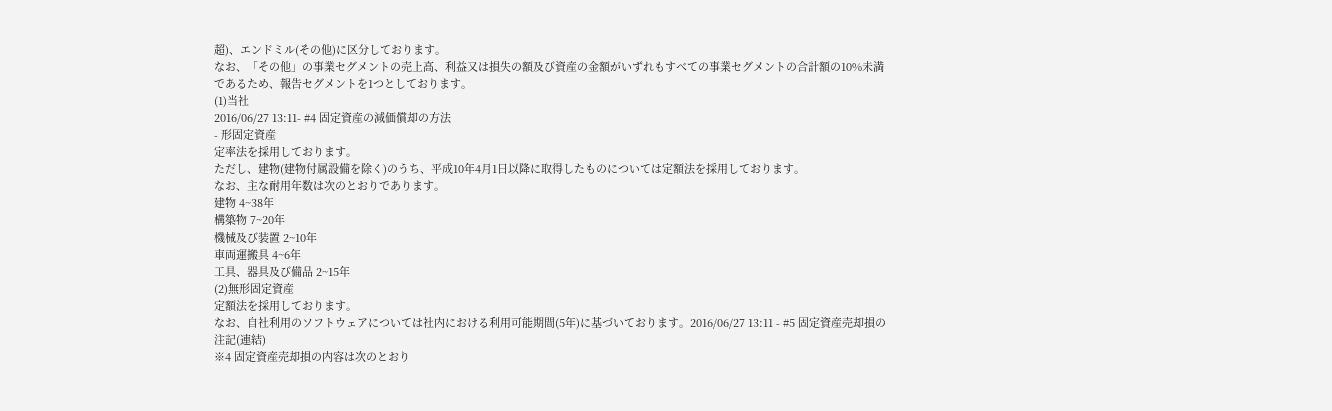超)、エンドミル(その他)に区分しております。
なお、「その他」の事業セグメントの売上高、利益又は損失の額及び資産の金額がいずれもすべての事業セグメントの合計額の10%未満であるため、報告セグメントを1つとしております。
(1)当社
2016/06/27 13:11- #4 固定資産の減価償却の方法
- 形固定資産
定率法を採用しております。
ただし、建物(建物付属設備を除く)のうち、平成10年4月1日以降に取得したものについては定額法を採用しております。
なお、主な耐用年数は次のとおりであります。
建物 4~38年
構築物 7~20年
機械及び装置 2~10年
車両運搬具 4~6年
工具、器具及び備品 2~15年
(2)無形固定資産
定額法を採用しております。
なお、自社利用のソフトウェアについては社内における利用可能期間(5年)に基づいております。2016/06/27 13:11 - #5 固定資産売却損の注記(連結)
※4 固定資産売却損の内容は次のとおり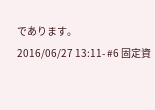であります。
2016/06/27 13:11- #6 固定資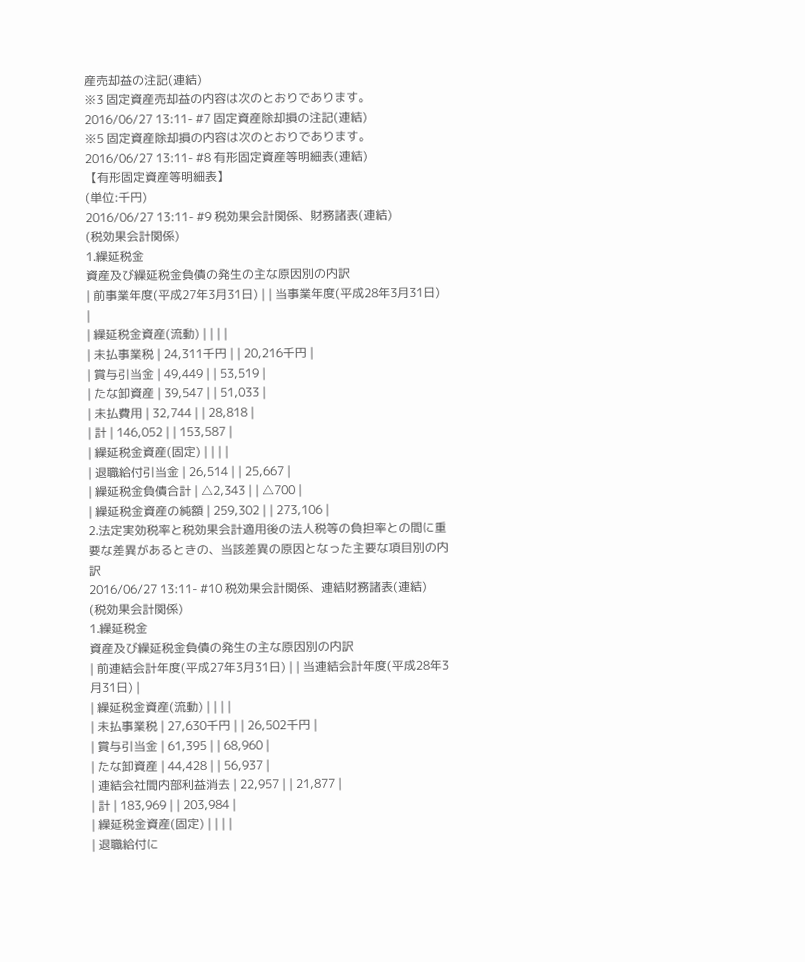産売却益の注記(連結)
※3 固定資産売却益の内容は次のとおりであります。
2016/06/27 13:11- #7 固定資産除却損の注記(連結)
※5 固定資産除却損の内容は次のとおりであります。
2016/06/27 13:11- #8 有形固定資産等明細表(連結)
【有形固定資産等明細表】
(単位:千円)
2016/06/27 13:11- #9 税効果会計関係、財務諸表(連結)
(税効果会計関係)
1.繰延税金
資産及び繰延税金負債の発生の主な原因別の内訳
| 前事業年度(平成27年3月31日) | | 当事業年度(平成28年3月31日) |
| 繰延税金資産(流動) | | | |
| 未払事業税 | 24,311千円 | | 20,216千円 |
| 賞与引当金 | 49,449 | | 53,519 |
| たな卸資産 | 39,547 | | 51,033 |
| 未払費用 | 32,744 | | 28,818 |
| 計 | 146,052 | | 153,587 |
| 繰延税金資産(固定) | | | |
| 退職給付引当金 | 26,514 | | 25,667 |
| 繰延税金負債合計 | △2,343 | | △700 |
| 繰延税金資産の純額 | 259,302 | | 273,106 |
2.法定実効税率と税効果会計適用後の法人税等の負担率との間に重要な差異があるときの、当該差異の原因となった主要な項目別の内訳
2016/06/27 13:11- #10 税効果会計関係、連結財務諸表(連結)
(税効果会計関係)
1.繰延税金
資産及び繰延税金負債の発生の主な原因別の内訳
| 前連結会計年度(平成27年3月31日) | | 当連結会計年度(平成28年3月31日) |
| 繰延税金資産(流動) | | | |
| 未払事業税 | 27,630千円 | | 26,502千円 |
| 賞与引当金 | 61,395 | | 68,960 |
| たな卸資産 | 44,428 | | 56,937 |
| 連結会社間内部利益消去 | 22,957 | | 21,877 |
| 計 | 183,969 | | 203,984 |
| 繰延税金資産(固定) | | | |
| 退職給付に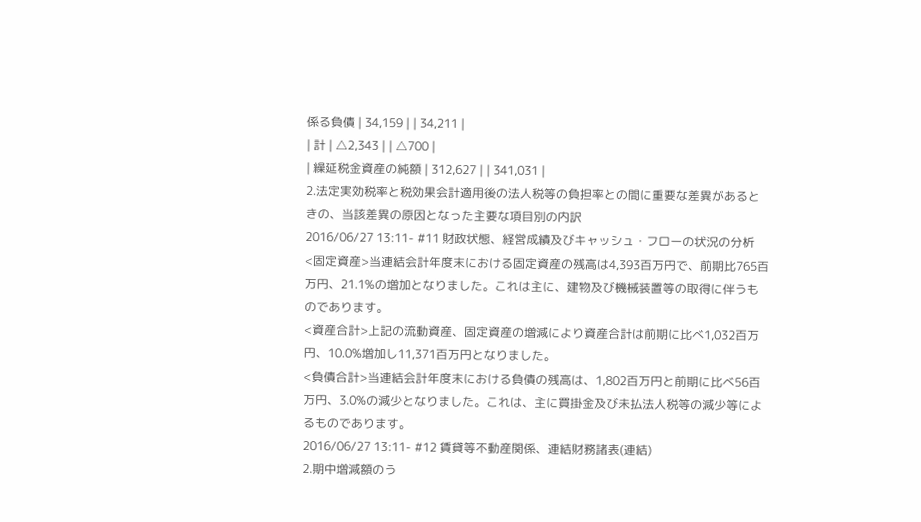係る負債 | 34,159 | | 34,211 |
| 計 | △2,343 | | △700 |
| 繰延税金資産の純額 | 312,627 | | 341,031 |
2.法定実効税率と税効果会計適用後の法人税等の負担率との間に重要な差異があるときの、当該差異の原因となった主要な項目別の内訳
2016/06/27 13:11- #11 財政状態、経営成績及びキャッシュ・フローの状況の分析
<固定資産>当連結会計年度末における固定資産の残高は4,393百万円で、前期比765百万円、21.1%の増加となりました。これは主に、建物及び機械装置等の取得に伴うものであります。
<資産合計>上記の流動資産、固定資産の増減により資産合計は前期に比べ1,032百万円、10.0%増加し11,371百万円となりました。
<負債合計>当連結会計年度末における負債の残高は、1,802百万円と前期に比べ56百万円、3.0%の減少となりました。これは、主に買掛金及び未払法人税等の減少等によるものであります。
2016/06/27 13:11- #12 賃貸等不動産関係、連結財務諸表(連結)
2.期中増減額のう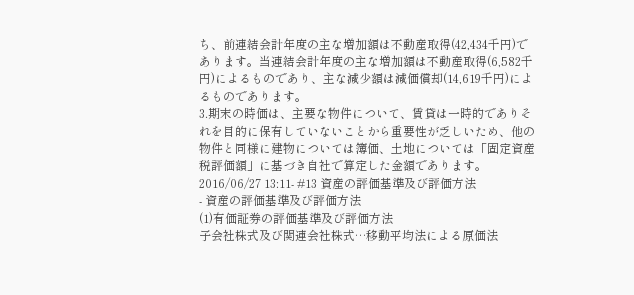ち、前連結会計年度の主な増加額は不動産取得(42,434千円)であります。当連結会計年度の主な増加額は不動産取得(6,582千円)によるものであり、主な減少額は減価償却(14,619千円)によるものであります。
3.期末の時価は、主要な物件について、賃貸は一時的でありそれを目的に保有していないことから重要性が乏しいため、他の物件と同様に建物については簿価、土地については「固定資産税評価額」に基づき自社で算定した金額であります。
2016/06/27 13:11- #13 資産の評価基準及び評価方法
- 資産の評価基準及び評価方法
(1)有価証券の評価基準及び評価方法
子会社株式及び関連会社株式…移動平均法による原価法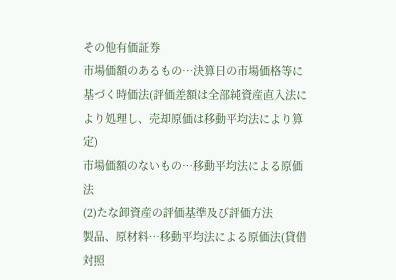その他有価証券
市場価額のあるもの…決算日の市場価格等に基づく時価法(評価差額は全部純資産直入法により処理し、売却原価は移動平均法により算定)
市場価額のないもの…移動平均法による原価法
(2)たな卸資産の評価基準及び評価方法
製品、原材料…移動平均法による原価法(貸借対照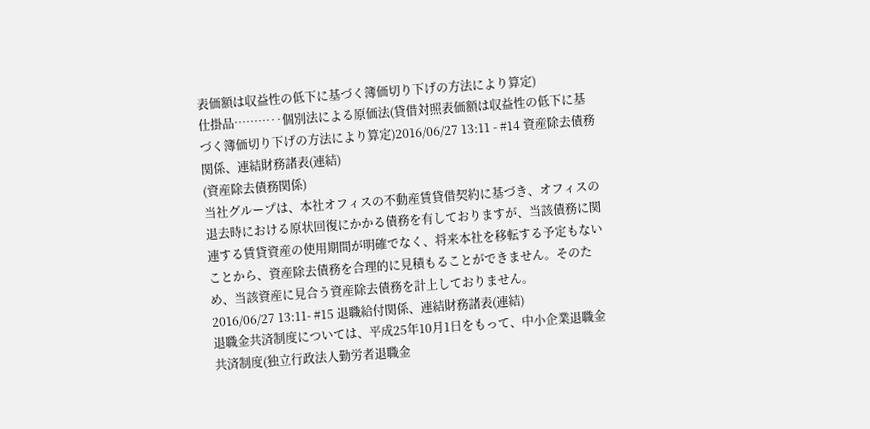表価額は収益性の低下に基づく簿価切り下げの方法により算定)
仕掛品………‥個別法による原価法(貸借対照表価額は収益性の低下に基づく簿価切り下げの方法により算定)2016/06/27 13:11 - #14 資産除去債務関係、連結財務諸表(連結)
(資産除去債務関係)
当社グループは、本社オフィスの不動産賃貸借契約に基づき、オフィスの退去時における原状回復にかかる債務を有しておりますが、当該債務に関連する賃貸資産の使用期間が明確でなく、将来本社を移転する予定もないことから、資産除去債務を合理的に見積もることができません。そのため、当該資産に見合う資産除去債務を計上しておりません。
2016/06/27 13:11- #15 退職給付関係、連結財務諸表(連結)
退職金共済制度については、平成25年10月1日をもって、中小企業退職金共済制度(独立行政法人勤労者退職金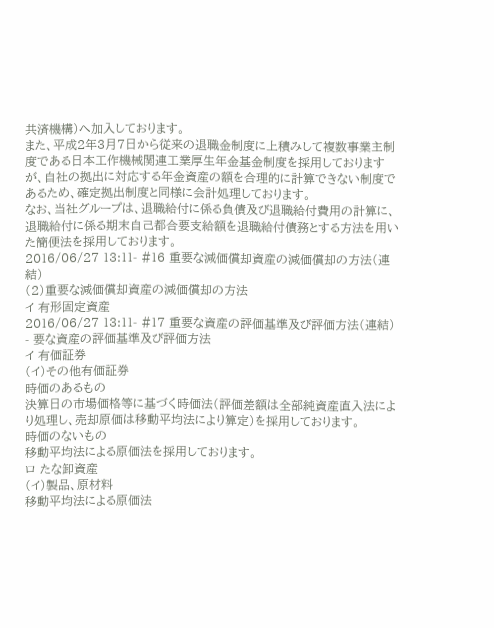共済機構)へ加入しております。
また、平成2年3月7日から従来の退職金制度に上積みして複数事業主制度である日本工作機械関連工業厚生年金基金制度を採用しておりますが、自社の拠出に対応する年金資産の額を合理的に計算できない制度であるため、確定拠出制度と同様に会計処理しております。
なお、当社グループは、退職給付に係る負債及び退職給付費用の計算に、退職給付に係る期末自己都合要支給額を退職給付債務とする方法を用いた簡便法を採用しております。
2016/06/27 13:11- #16 重要な減価償却資産の減価償却の方法(連結)
(2)重要な減価償却資産の減価償却の方法
イ 有形固定資産
2016/06/27 13:11- #17 重要な資産の評価基準及び評価方法(連結)
- 要な資産の評価基準及び評価方法
イ 有価証券
(イ)その他有価証券
時価のあるもの
決算日の市場価格等に基づく時価法(評価差額は全部純資産直入法により処理し、売却原価は移動平均法により算定)を採用しております。
時価のないもの
移動平均法による原価法を採用しております。
ロ たな卸資産
(イ)製品、原材料
移動平均法による原価法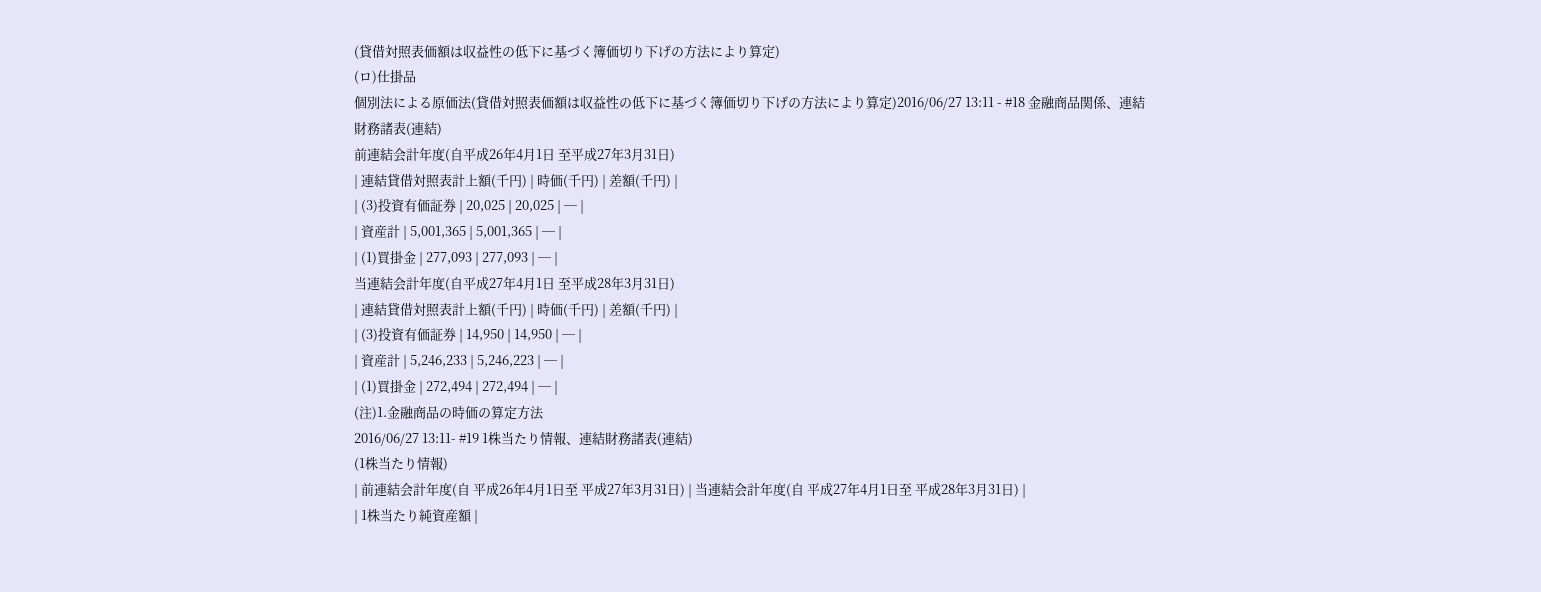(貸借対照表価額は収益性の低下に基づく簿価切り下げの方法により算定)
(ロ)仕掛品
個別法による原価法(貸借対照表価額は収益性の低下に基づく簿価切り下げの方法により算定)2016/06/27 13:11 - #18 金融商品関係、連結財務諸表(連結)
前連結会計年度(自平成26年4月1日 至平成27年3月31日)
| 連結貸借対照表計上額(千円) | 時価(千円) | 差額(千円) |
| (3)投資有価証券 | 20,025 | 20,025 | ─ |
| 資産計 | 5,001,365 | 5,001,365 | ─ |
| (1)買掛金 | 277,093 | 277,093 | ─ |
当連結会計年度(自平成27年4月1日 至平成28年3月31日)
| 連結貸借対照表計上額(千円) | 時価(千円) | 差額(千円) |
| (3)投資有価証券 | 14,950 | 14,950 | ─ |
| 資産計 | 5,246,233 | 5,246,223 | ─ |
| (1)買掛金 | 272,494 | 272,494 | ─ |
(注)1.金融商品の時価の算定方法
2016/06/27 13:11- #19 1株当たり情報、連結財務諸表(連結)
(1株当たり情報)
| 前連結会計年度(自 平成26年4月1日至 平成27年3月31日) | 当連結会計年度(自 平成27年4月1日至 平成28年3月31日) |
| 1株当たり純資産額 |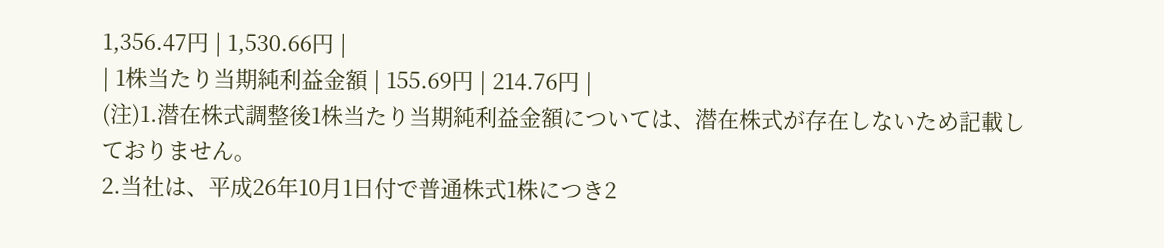1,356.47円 | 1,530.66円 |
| 1株当たり当期純利益金額 | 155.69円 | 214.76円 |
(注)1.潜在株式調整後1株当たり当期純利益金額については、潜在株式が存在しないため記載しておりません。
2.当社は、平成26年10月1日付で普通株式1株につき2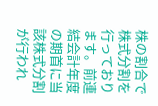株の割合で株式分割を行っております。前連結会計年度の期首に当該株式分割が行われ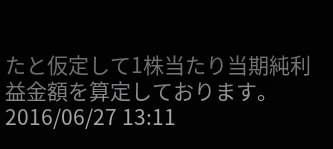たと仮定して1株当たり当期純利益金額を算定しております。
2016/06/27 13:11